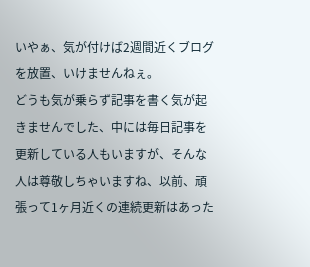いやぁ、気が付けば2週間近くブログを放置、いけませんねぇ。
どうも気が乗らず記事を書く気が起きませんでした、中には毎日記事を更新している人もいますが、そんな人は尊敬しちゃいますね、以前、頑張って1ヶ月近くの連続更新はあった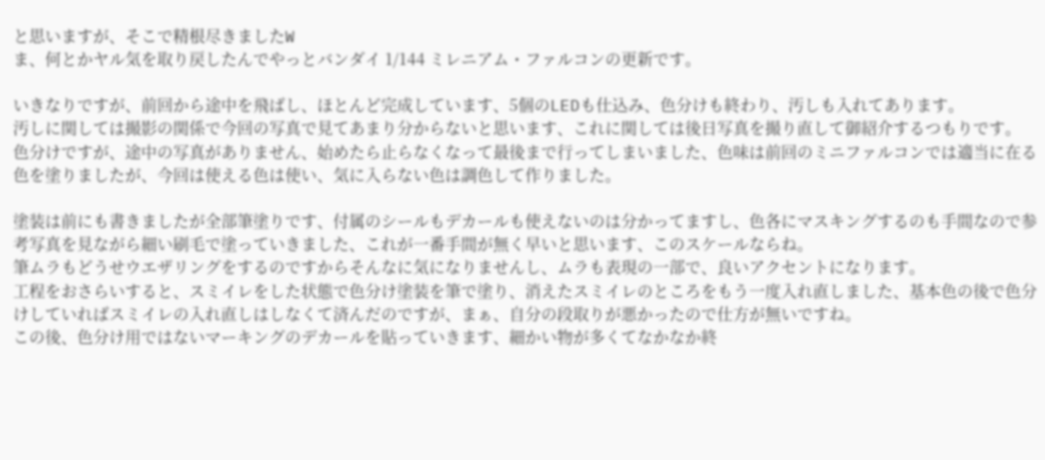と思いますが、そこで精根尽きましたW
ま、何とかヤル気を取り戻したんでやっとバンダイ 1/144 ミレニアム・ファルコンの更新です。

いきなりですが、前回から途中を飛ばし、ほとんど完成しています、5個のLEDも仕込み、色分けも終わり、汚しも入れてあります。
汚しに関しては撮影の関係で今回の写真で見てあまり分からないと思います、これに関しては後日写真を撮り直して御紹介するつもりです。
色分けですが、途中の写真がありません、始めたら止らなくなって最後まで行ってしまいました、色味は前回のミニファルコンでは適当に在る色を塗りましたが、今回は使える色は使い、気に入らない色は調色して作りました。

塗装は前にも書きましたが全部筆塗りです、付属のシールもデカールも使えないのは分かってますし、色各にマスキングするのも手間なので参考写真を見ながら細い刷毛で塗っていきました、これが一番手間が無く早いと思います、このスケールならね。
筆ムラもどうせウエザリングをするのですからそんなに気になりませんし、ムラも表現の一部で、良いアクセントになります。
工程をおさらいすると、スミイレをした状態で色分け塗装を筆で塗り、消えたスミイレのところをもう一度入れ直しました、基本色の後で色分けしていればスミイレの入れ直しはしなくて済んだのですが、まぁ、自分の段取りが悪かったので仕方が無いですね。
この後、色分け用ではないマーキングのデカールを貼っていきます、細かい物が多くてなかなか終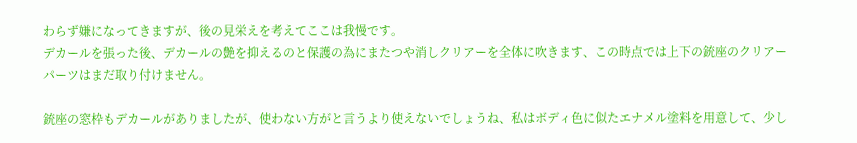わらず嫌になってきますが、後の見栄えを考えてここは我慢です。
デカールを張った後、デカールの艶を抑えるのと保護の為にまたつや消しクリアーを全体に吹きます、この時点では上下の銃座のクリアーパーツはまだ取り付けません。

銃座の窓枠もデカールがありましたが、使わない方がと言うより使えないでしょうね、私はボディ色に似たエナメル塗料を用意して、少し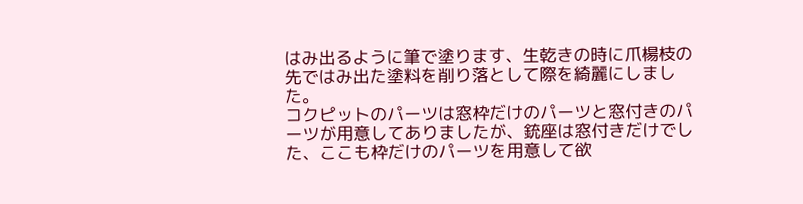はみ出るように筆で塗ります、生乾きの時に爪楊枝の先ではみ出た塗料を削り落として際を綺麗にしました。
コクピットのパーツは窓枠だけのパーツと窓付きのパーツが用意してありましたが、銃座は窓付きだけでした、ここも枠だけのパーツを用意して欲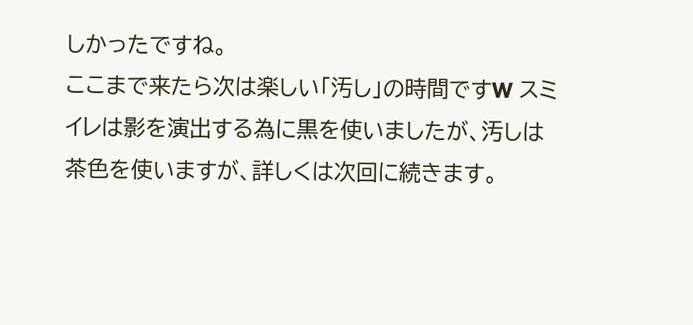しかったですね。
ここまで来たら次は楽しい「汚し」の時間ですW スミイレは影を演出する為に黒を使いましたが、汚しは茶色を使いますが、詳しくは次回に続きます。